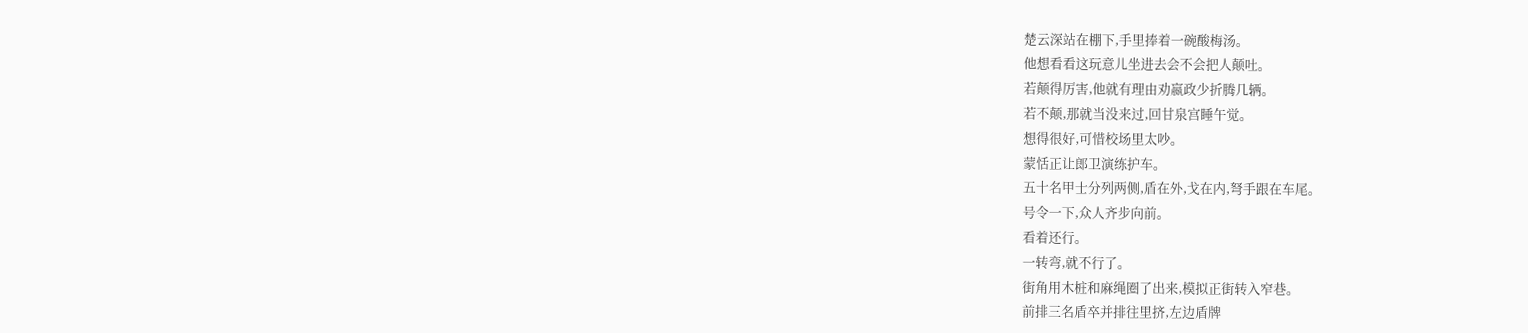楚云深站在棚下,手里捧着一碗酸梅汤。
他想看看这玩意儿坐进去会不会把人颠吐。
若颠得厉害,他就有理由劝嬴政少折腾几辆。
若不颠,那就当没来过,回甘泉宫睡午觉。
想得很好,可惜校场里太吵。
蒙恬正让郎卫演练护车。
五十名甲士分列两侧,盾在外,戈在内,弩手跟在车尾。
号令一下,众人齐步向前。
看着还行。
一转弯,就不行了。
街角用木桩和麻绳圈了出来,模拟正街转入窄巷。
前排三名盾卒并排往里挤,左边盾牌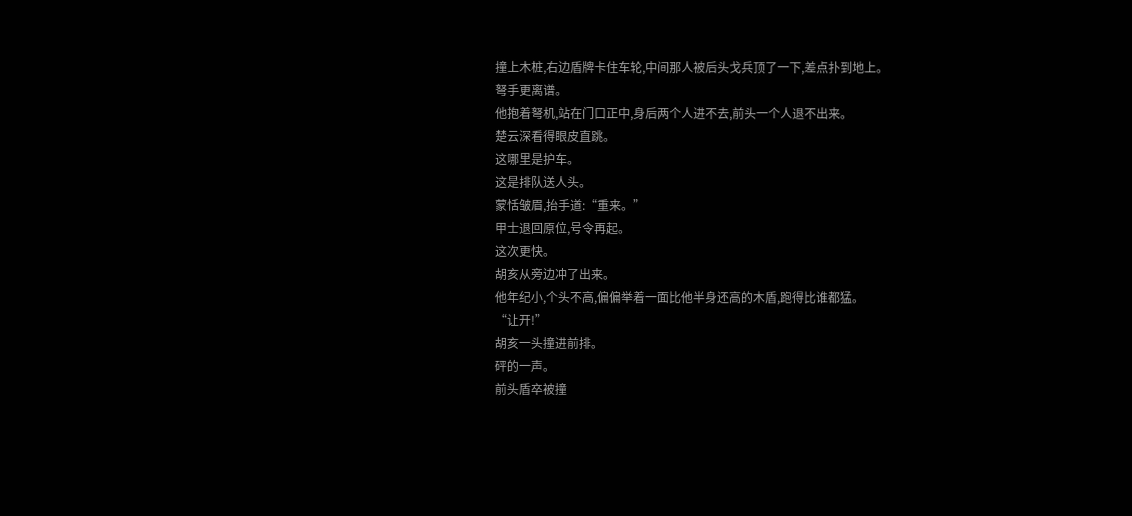撞上木桩,右边盾牌卡住车轮,中间那人被后头戈兵顶了一下,差点扑到地上。
弩手更离谱。
他抱着弩机,站在门口正中,身后两个人进不去,前头一个人退不出来。
楚云深看得眼皮直跳。
这哪里是护车。
这是排队送人头。
蒙恬皱眉,抬手道:“重来。”
甲士退回原位,号令再起。
这次更快。
胡亥从旁边冲了出来。
他年纪小,个头不高,偏偏举着一面比他半身还高的木盾,跑得比谁都猛。
“让开!”
胡亥一头撞进前排。
砰的一声。
前头盾卒被撞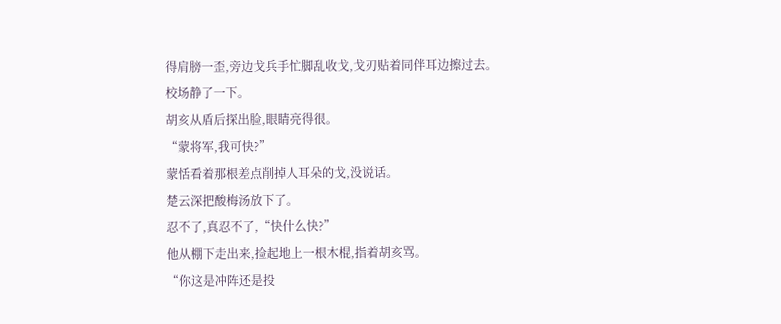得肩膀一歪,旁边戈兵手忙脚乱收戈,戈刃贴着同伴耳边擦过去。
校场静了一下。
胡亥从盾后探出脸,眼睛亮得很。
“蒙将军,我可快?”
蒙恬看着那根差点削掉人耳朵的戈,没说话。
楚云深把酸梅汤放下了。
忍不了,真忍不了,“快什么快?”
他从棚下走出来,捡起地上一根木棍,指着胡亥骂。
“你这是冲阵还是投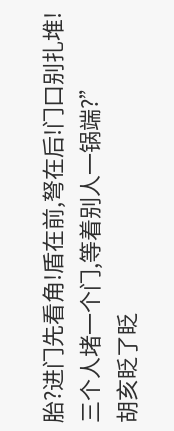胎?进门先看角!盾在前,弩在后!门口别扎堆!三个人堵一个门,等着别人一锅端?”
胡亥眨了眨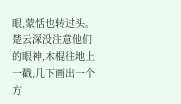眼,蒙恬也转过头。
楚云深没注意他们的眼神,木棍往地上一戳,几下画出一个方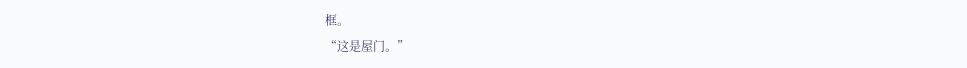框。
“这是屋门。”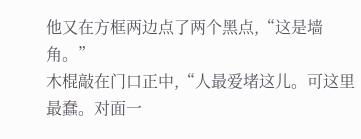他又在方框两边点了两个黑点,“这是墙角。”
木棍敲在门口正中,“人最爱堵这儿。可这里最蠢。对面一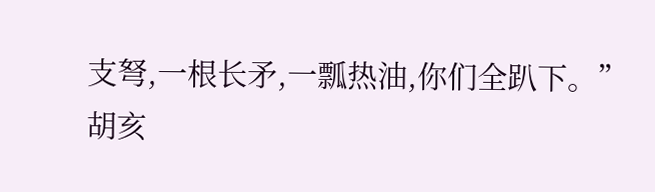支弩,一根长矛,一瓢热油,你们全趴下。”
胡亥